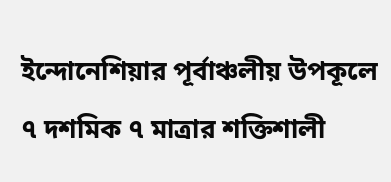ইন্দোনেশিয়ার পূর্বাঞ্চলীয় উপকূলে ৭ দশমিক ৭ মাত্রার শক্তিশালী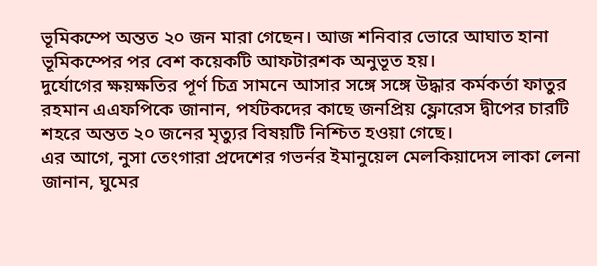ভূমিকম্পে অন্তত ২০ জন মারা গেছেন। আজ শনিবার ভোরে আঘাত হানা ভূমিকম্পের পর বেশ কয়েকটি আফটারশক অনুভূত হয়।
দুর্যোগের ক্ষয়ক্ষতির পূর্ণ চিত্র সামনে আসার সঙ্গে সঙ্গে উদ্ধার কর্মকর্তা ফাতুর রহমান এএফপিকে জানান, পর্যটকদের কাছে জনপ্রিয় ফ্লোরেস দ্বীপের চারটি শহরে অন্তত ২০ জনের মৃত্যুর বিষয়টি নিশ্চিত হওয়া গেছে।
এর আগে, নুসা তেংগারা প্রদেশের গভর্নর ইমানুয়েল মেলকিয়াদেস লাকা লেনা জানান, ঘুমের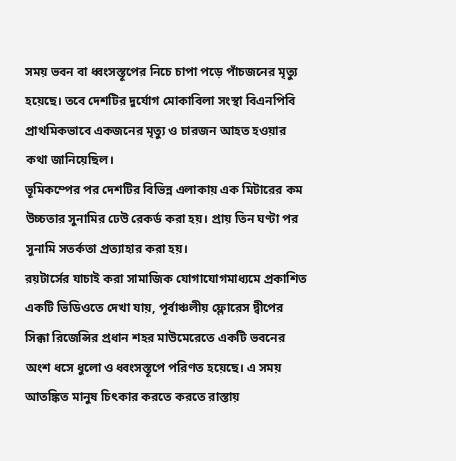সময় ভবন বা ধ্বংসস্তূপের নিচে চাপা পড়ে পাঁচজনের মৃত্যু হয়েছে। তবে দেশটির দুর্যোগ মোকাবিলা সংস্থা বিএনপিবি প্রাথমিকভাবে একজনের মৃত্যু ও চারজন আহত হওয়ার কথা জানিয়েছিল।
ভূমিকম্পের পর দেশটির বিভিন্ন এলাকায় এক মিটারের কম উচ্চতার সুনামির ঢেউ রেকর্ড করা হয়। প্রায় তিন ঘণ্টা পর সুনামি সতর্কতা প্রত্যাহার করা হয়।
রয়টার্সের যাচাই করা সামাজিক যোগাযোগমাধ্যমে প্রকাশিত একটি ভিডিওতে দেখা যায়, পূর্বাঞ্চলীয় ফ্লোরেস দ্বীপের সিক্কা রিজেন্সির প্রধান শহর মাউমেরেতে একটি ভবনের অংশ ধসে ধুলো ও ধ্বংসস্তূপে পরিণত হয়েছে। এ সময় আতঙ্কিত মানুষ চিৎকার করতে করতে রাস্তায়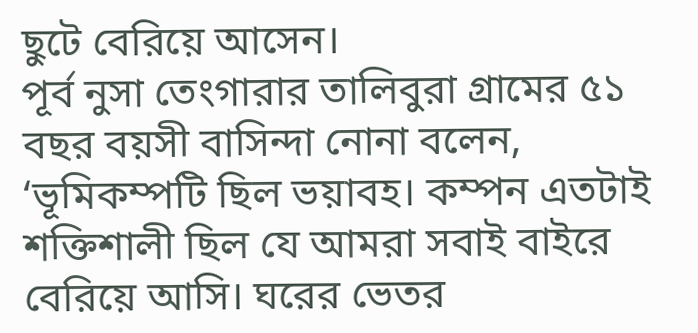ছুটে বেরিয়ে আসেন।
পূর্ব নুসা তেংগারার তালিবুরা গ্রামের ৫১ বছর বয়সী বাসিন্দা নোনা বলেন, ‘ভূমিকম্পটি ছিল ভয়াবহ। কম্পন এতটাই শক্তিশালী ছিল যে আমরা সবাই বাইরে বেরিয়ে আসি। ঘরের ভেতর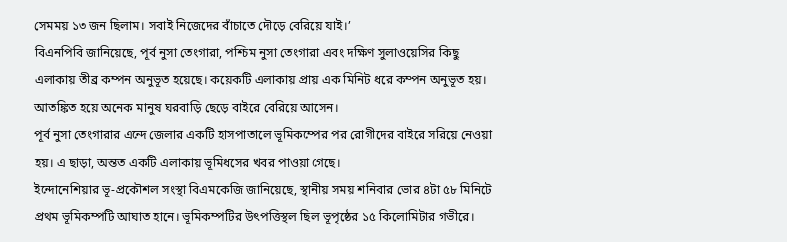সেমময় ১৩ জন ছিলাম। সবাই নিজেদের বাঁচাতে দৌড়ে বেরিয়ে যাই।’
বিএনপিবি জানিয়েছে, পূর্ব নুসা তেংগারা, পশ্চিম নুসা তেংগারা এবং দক্ষিণ সুলাওয়েসির কিছু এলাকায় তীব্র কম্পন অনুভূত হয়েছে। কয়েকটি এলাকায় প্রায় এক মিনিট ধরে কম্পন অনুভূত হয়। আতঙ্কিত হয়ে অনেক মানুষ ঘরবাড়ি ছেড়ে বাইরে বেরিয়ে আসেন।
পূর্ব নুসা তেংগারার এন্দে জেলার একটি হাসপাতালে ভূমিকম্পের পর রোগীদের বাইরে সরিয়ে নেওয়া হয়। এ ছাড়া, অন্তত একটি এলাকায় ভূমিধসের খবর পাওয়া গেছে।
ইন্দোনেশিয়ার ভূ-প্রকৌশল সংস্থা বিএমকেজি জানিয়েছে, স্থানীয় সময় শনিবার ভোর ৪টা ৫৮ মিনিটে প্রথম ভূমিকম্পটি আঘাত হানে। ভূমিকম্পটির উৎপত্তিস্থল ছিল ভূপৃষ্ঠের ১৫ কিলোমিটার গভীরে।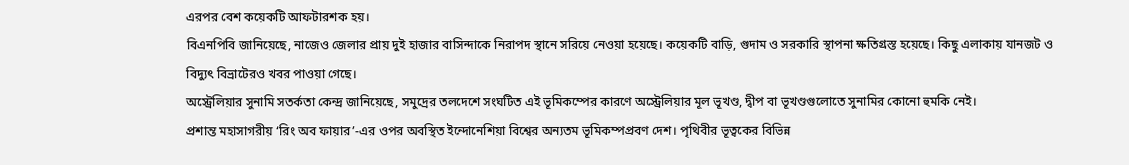এরপর বেশ কয়েকটি আফটারশক হয়।
বিএনপিবি জানিয়েছে, নাজেও জেলার প্রায় দুই হাজার বাসিন্দাকে নিরাপদ স্থানে সরিয়ে নেওয়া হয়েছে। কয়েকটি বাড়ি, গুদাম ও সরকারি স্থাপনা ক্ষতিগ্রস্ত হয়েছে। কিছু এলাকায় যানজট ও বিদ্যুৎ বিভ্রাটেরও খবর পাওয়া গেছে।
অস্ট্রেলিয়ার সুনামি সতর্কতা কেন্দ্র জানিয়েছে, সমুদ্রের তলদেশে সংঘটিত এই ভূমিকম্পের কারণে অস্ট্রেলিয়ার মূল ভূখণ্ড, দ্বীপ বা ভূখণ্ডগুলোতে সুনামির কোনো হুমকি নেই।
প্রশান্ত মহাসাগরীয় ‘রিং অব ফায়ার’-এর ওপর অবস্থিত ইন্দোনেশিয়া বিশ্বের অন্যতম ভূমিকম্পপ্রবণ দেশ। পৃথিবীর ভূত্বকের বিভিন্ন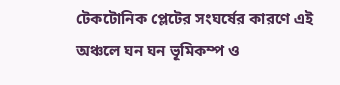টেকটোনিক প্লেটের সংঘর্ষের কারণে এই অঞ্চলে ঘন ঘন ভূমিকম্প ও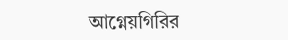আগ্নেয়গিরির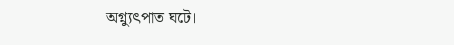অগ্ন্যুৎপাত ঘটে।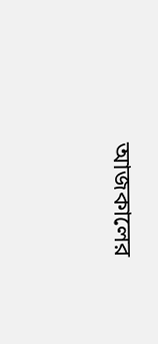আজকালের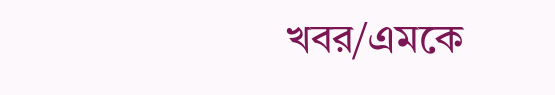খবর/এমকে